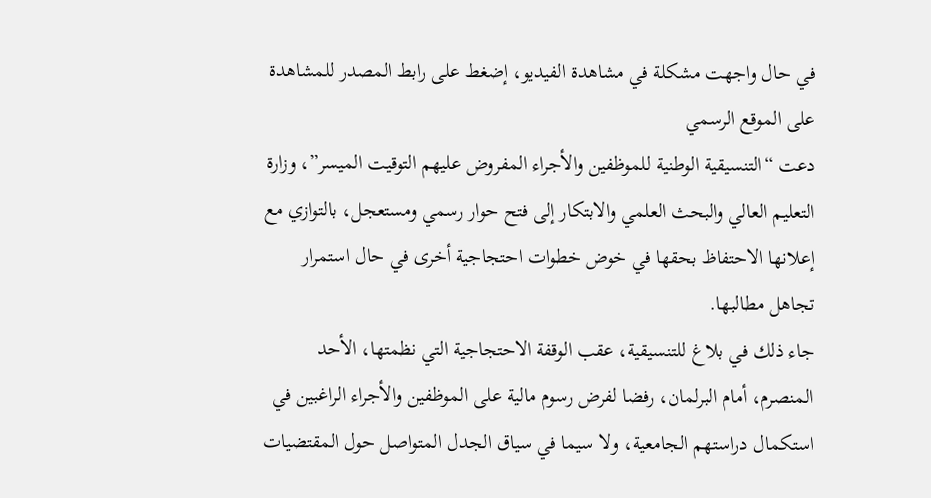في حال واجهت مشكلة في مشاهدة الفيديو، إضغط على رابط المصدر للمشاهدة على الموقع الرسمي
دعت “التنسيقية الوطنية للموظفين والأجراء المفروض عليهم التوقيت الميسر”، وزارة التعليم العالي والبحث العلمي والابتكار إلى فتح حوار رسمي ومستعجل، بالتوازي مع إعلانها الاحتفاظ بحقها في خوض خطوات احتجاجية أخرى في حال استمرار تجاهل مطالبها.
جاء ذلك في بلاغ للتنسيقية، عقب الوقفة الاحتجاجية التي نظمتها، الأحد المنصرم، أمام البرلمان، رفضا لفرض رسوم مالية على الموظفين والأجراء الراغبين في استكمال دراستهم الجامعية، ولا سيما في سياق الجدل المتواصل حول المقتضيات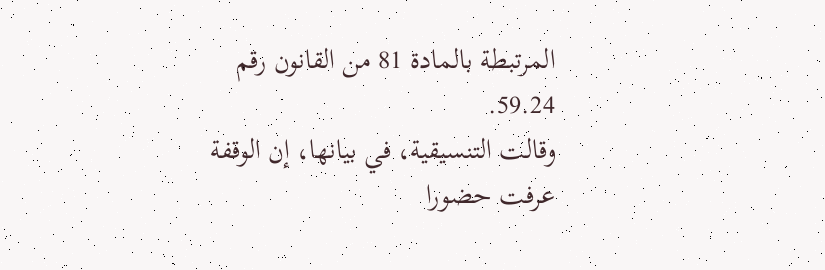المرتبطة بالمادة 81 من القانون رقم 59.24.
وقالت التنسيقية، في بيانها، إن الوقفة عرفت حضورا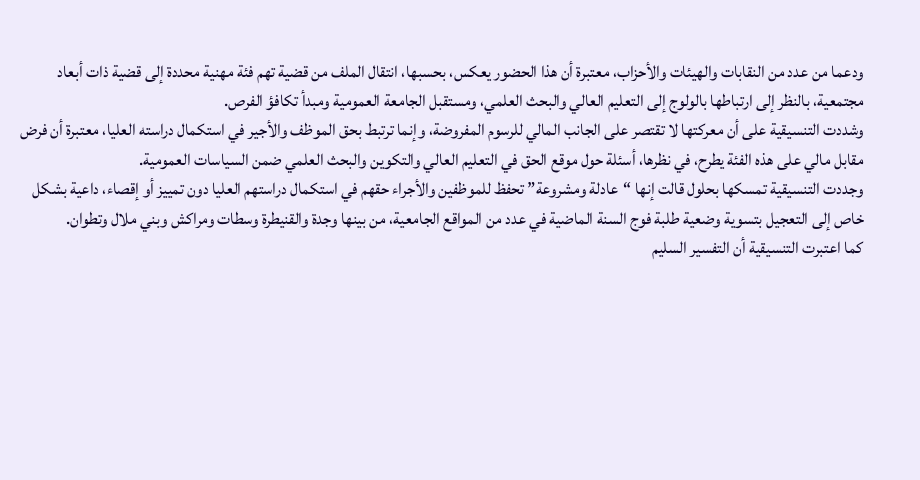ودعما من عدد من النقابات والهيئات والأحزاب، معتبرة أن هذا الحضور يعكس، بحسبها، انتقال الملف من قضية تهم فئة مهنية محددة إلى قضية ذات أبعاد مجتمعية، بالنظر إلى ارتباطها بالولوج إلى التعليم العالي والبحث العلمي، ومستقبل الجامعة العمومية ومبدأ تكافؤ الفرص.
وشددت التنسيقية على أن معركتها لا تقتصر على الجانب المالي للرسوم المفروضة، وإنما ترتبط بحق الموظف والأجير في استكمال دراسته العليا، معتبرة أن فرض مقابل مالي على هذه الفئة يطرح، في نظرها، أسئلة حول موقع الحق في التعليم العالي والتكوين والبحث العلمي ضمن السياسات العمومية.
وجددت التنسيقية تمسكها بحلول قالت إنها “عادلة ومشروعة” تحفظ للموظفين والأجراء حقهم في استكمال دراستهم العليا دون تمييز أو إقصاء، داعية بشكل خاص إلى التعجيل بتسوية وضعية طلبة فوج السنة الماضية في عدد من المواقع الجامعية، من بينها وجدة والقنيطرة وسطات ومراكش وبني ملال وتطوان.
كما اعتبرت التنسيقية أن التفسير السليم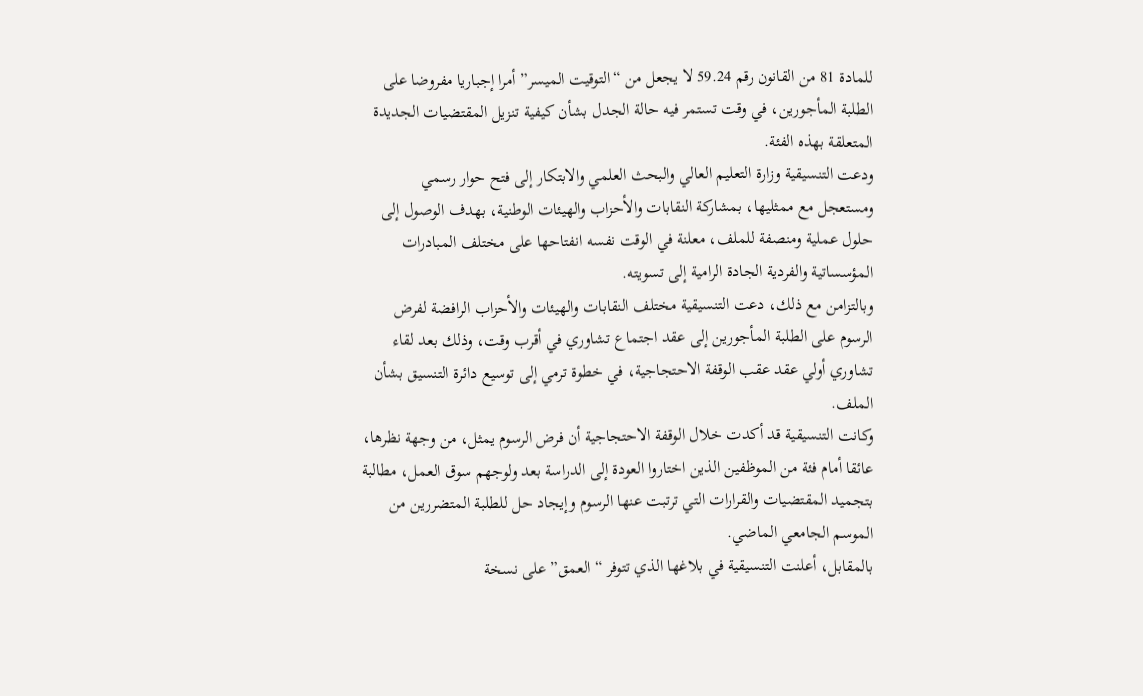للمادة 81 من القانون رقم 59.24 لا يجعل من “التوقيت الميسر” أمرا إجباريا مفروضا على الطلبة المأجورين، في وقت تستمر فيه حالة الجدل بشأن كيفية تنزيل المقتضيات الجديدة المتعلقة بهذه الفئة.
ودعت التنسيقية وزارة التعليم العالي والبحث العلمي والابتكار إلى فتح حوار رسمي ومستعجل مع ممثليها، بمشاركة النقابات والأحزاب والهيئات الوطنية، بهدف الوصول إلى حلول عملية ومنصفة للملف، معلنة في الوقت نفسه انفتاحها على مختلف المبادرات المؤسساتية والفردية الجادة الرامية إلى تسويته.
وبالتزامن مع ذلك، دعت التنسيقية مختلف النقابات والهيئات والأحزاب الرافضة لفرض الرسوم على الطلبة المأجورين إلى عقد اجتماع تشاوري في أقرب وقت، وذلك بعد لقاء تشاوري أولي عقد عقب الوقفة الاحتجاجية، في خطوة ترمي إلى توسيع دائرة التنسيق بشأن الملف.
وكانت التنسيقية قد أكدت خلال الوقفة الاحتجاجية أن فرض الرسوم يمثل، من وجهة نظرها، عائقا أمام فئة من الموظفين الذين اختاروا العودة إلى الدراسة بعد ولوجهم سوق العمل، مطالبة بتجميد المقتضيات والقرارات التي ترتبت عنها الرسوم وإيجاد حل للطلبة المتضررين من الموسم الجامعي الماضي.
بالمقابل، أعلنت التنسيقية في بلاغها الذي تتوفر “العمق” على نسخة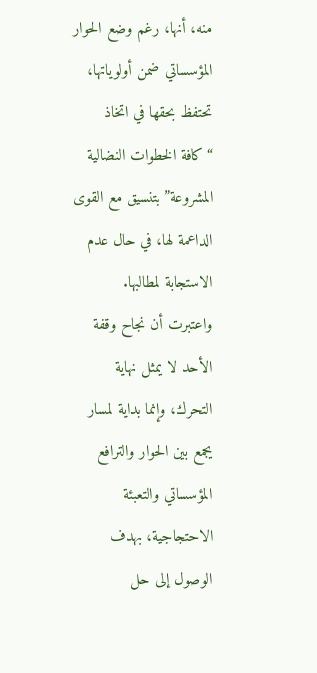منه، أنها، رغم وضع الحوار المؤسساتي ضمن أولوياتها، تحتفظ بحقها في اتخاذ “كافة الخطوات النضالية المشروعة” بتنسيق مع القوى الداعمة لها، في حال عدم الاستجابة لمطالبها.
واعتبرت أن نجاح وقفة الأحد لا يمثل نهاية التحرك، وإنما بداية لمسار يجمع بين الحوار والترافع المؤسساتي والتعبئة الاحتجاجية، بهدف الوصول إلى حل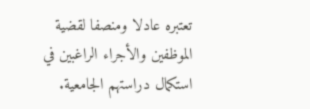تعتبره عادلا ومنصفا لقضية الموظفين والأجراء الراغبين في استكمال دراستهم الجامعية.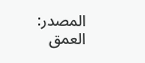المصدر:
العمق